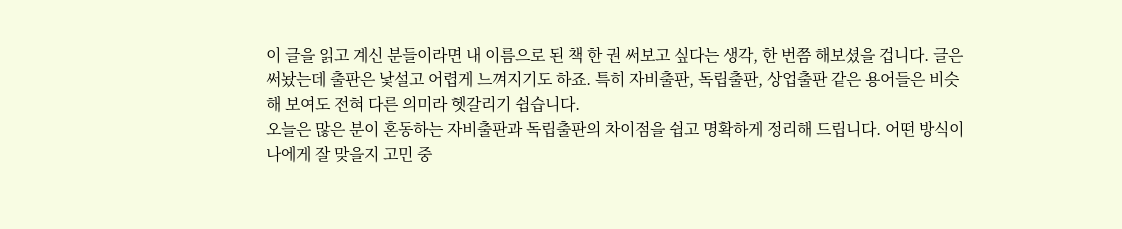이 글을 읽고 계신 분들이라면 내 이름으로 된 책 한 권 써보고 싶다는 생각, 한 번쯤 해보셨을 겁니다. 글은 써놨는데 출판은 낯설고 어렵게 느껴지기도 하죠. 특히 자비출판, 독립출판, 상업출판 같은 용어들은 비슷해 보여도 전혀 다른 의미라 헷갈리기 쉽습니다.
오늘은 많은 분이 혼동하는 자비출판과 독립출판의 차이점을 쉽고 명확하게 정리해 드립니다. 어떤 방식이 나에게 잘 맞을지 고민 중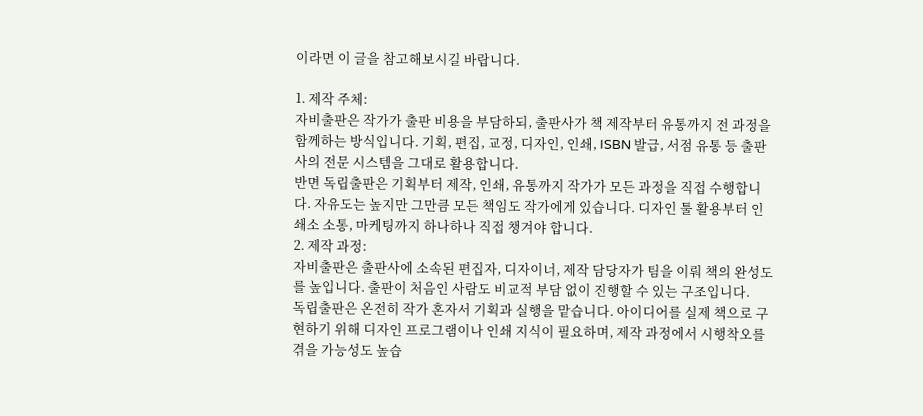이라면 이 글을 참고해보시길 바랍니다.

1. 제작 주체:
자비출판은 작가가 출판 비용을 부담하되, 출판사가 책 제작부터 유통까지 전 과정을 함께하는 방식입니다. 기획, 편집, 교정, 디자인, 인쇄, ISBN 발급, 서점 유통 등 출판사의 전문 시스템을 그대로 활용합니다.
반면 독립출판은 기획부터 제작, 인쇄, 유통까지 작가가 모든 과정을 직접 수행합니다. 자유도는 높지만 그만큼 모든 책임도 작가에게 있습니다. 디자인 툴 활용부터 인쇄소 소통, 마케팅까지 하나하나 직접 챙겨야 합니다.
2. 제작 과정:
자비출판은 출판사에 소속된 편집자, 디자이너, 제작 담당자가 팀을 이뤄 책의 완성도를 높입니다. 출판이 처음인 사람도 비교적 부담 없이 진행할 수 있는 구조입니다.
독립출판은 온전히 작가 혼자서 기획과 실행을 맡습니다. 아이디어를 실제 책으로 구현하기 위해 디자인 프로그램이나 인쇄 지식이 필요하며, 제작 과정에서 시행착오를 겪을 가능성도 높습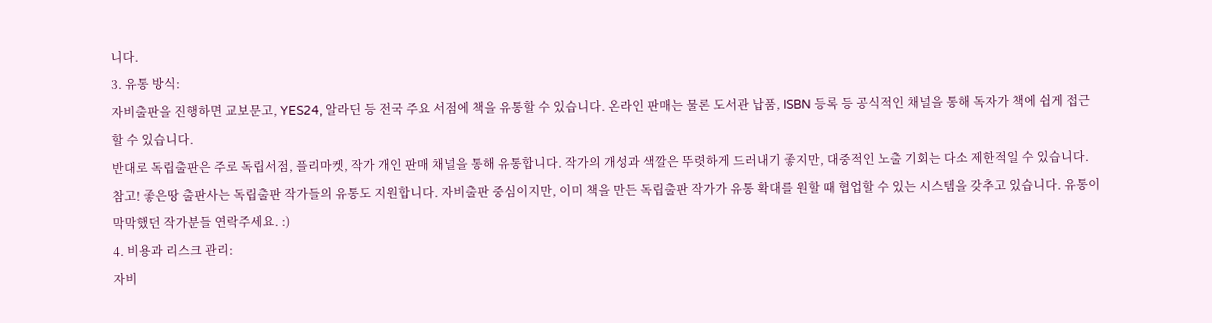니다.
3. 유통 방식:
자비출판을 진행하면 교보문고, YES24, 알라딘 등 전국 주요 서점에 책을 유통할 수 있습니다. 온라인 판매는 물론 도서관 납품, ISBN 등록 등 공식적인 채널을 통해 독자가 책에 쉽게 접근할 수 있습니다.
반대로 독립출판은 주로 독립서점, 플리마켓, 작가 개인 판매 채널을 통해 유통합니다. 작가의 개성과 색깔은 뚜렷하게 드러내기 좋지만, 대중적인 노출 기회는 다소 제한적일 수 있습니다.
참고! 좋은땅 출판사는 독립출판 작가들의 유통도 지원합니다. 자비출판 중심이지만, 이미 책을 만든 독립출판 작가가 유통 확대를 원할 때 협업할 수 있는 시스템을 갖추고 있습니다. 유통이 막막했던 작가분들 연락주세요. :)
4. 비용과 리스크 관리:
자비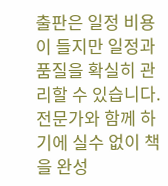출판은 일정 비용이 들지만 일정과 품질을 확실히 관리할 수 있습니다. 전문가와 함께 하기에 실수 없이 책을 완성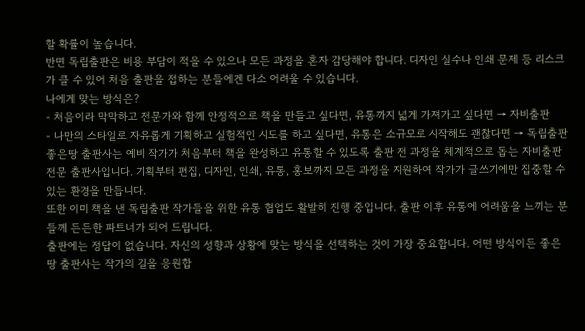할 확률이 높습니다.
반면 독립출판은 비용 부담이 적을 수 있으나 모든 과정을 혼자 감당해야 합니다. 디자인 실수나 인쇄 문제 등 리스크가 클 수 있어 처음 출판을 접하는 분들에겐 다소 어려울 수 있습니다.
나에게 맞는 방식은?
- 처음이라 막막하고 전문가와 함께 안정적으로 책을 만들고 싶다면, 유통까지 넓게 가져가고 싶다면 → 자비출판
- 나만의 스타일로 자유롭게 기획하고 실험적인 시도를 하고 싶다면, 유통은 소규모로 시작해도 괜찮다면 → 독립출판
좋은땅 출판사는 예비 작가가 처음부터 책을 완성하고 유통할 수 있도록 출판 전 과정을 체계적으로 돕는 자비출판 전문 출판사입니다. 기획부터 편집, 디자인, 인쇄, 유통, 홍보까지 모든 과정을 지원하여 작가가 글쓰기에만 집중할 수 있는 환경을 만듭니다.
또한 이미 책을 낸 독립출판 작가들을 위한 유통 협업도 활발히 진행 중입니다. 출판 이후 유통에 어려움을 느끼는 분들께 든든한 파트너가 되어 드립니다.
출판에는 정답이 없습니다. 자신의 성향과 상황에 맞는 방식을 선택하는 것이 가장 중요합니다. 어떤 방식이든 좋은땅 출판사는 작가의 길을 응원합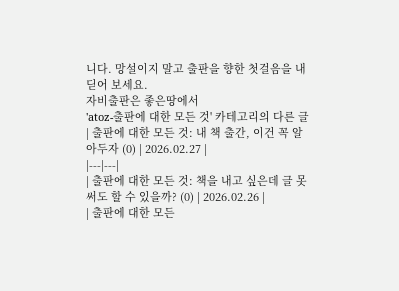니다. 망설이지 말고 출판을 향한 첫걸음을 내딛어 보세요.
자비출판은 좋은땅에서
'atoz-출판에 대한 모든 것' 카테고리의 다른 글
| 출판에 대한 모든 것: 내 책 출간, 이건 꼭 알아두자 (0) | 2026.02.27 |
|---|---|
| 출판에 대한 모든 것: 책을 내고 싶은데 글 못써도 할 수 있을까? (0) | 2026.02.26 |
| 출판에 대한 모든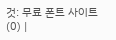것: 무료 폰트 사이트 (0) |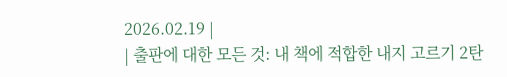2026.02.19 |
| 출판에 대한 모든 것: 내 책에 적합한 내지 고르기 2탄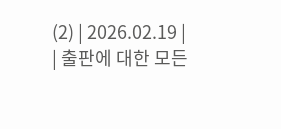(2) | 2026.02.19 |
| 출판에 대한 모든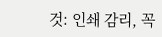것: 인쇄 감리, 꼭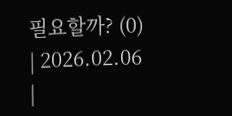필요할까? (0) | 2026.02.06 |